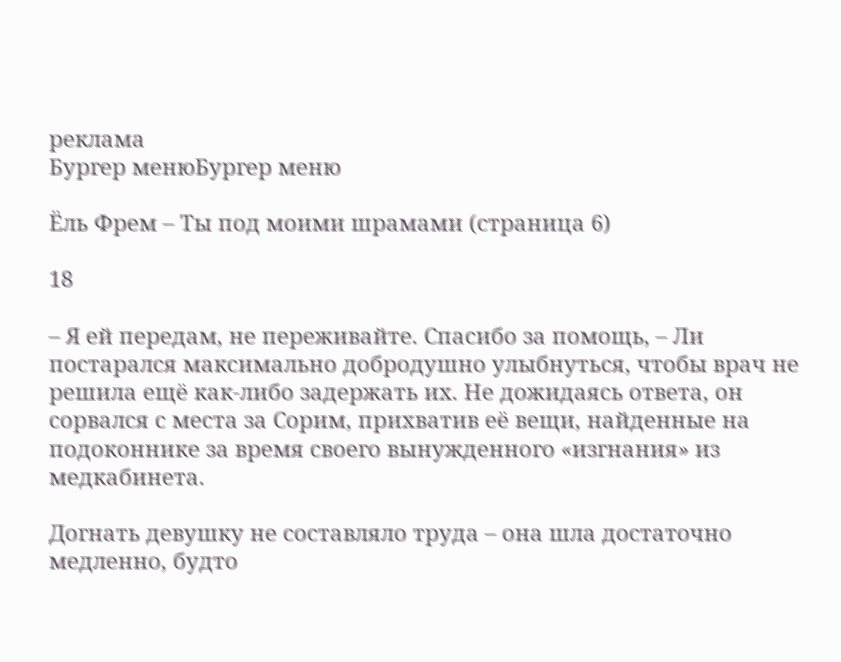реклама
Бургер менюБургер меню

Ёль Фрем – Ты под моими шрамами (страница 6)

18

– Я ей передам, не переживайте. Спасибо за помощь, – Ли постарался максимально добродушно улыбнуться, чтобы врач не решила ещё как-либо задержать их. Не дожидаясь ответа, он сорвался с места за Сорим, прихватив её вещи, найденные на подоконнике за время своего вынужденного «изгнания» из медкабинета.

Догнать девушку не составляло труда – она шла достаточно медленно, будто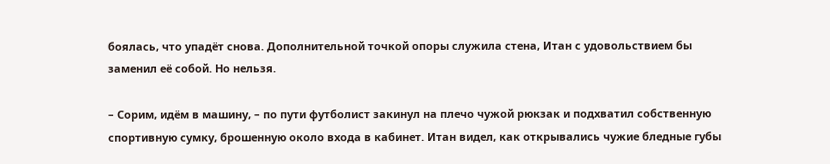боялась, что упадёт снова. Дополнительной точкой опоры служила стена, Итан с удовольствием бы заменил её собой. Но нельзя.

– Сорим, идём в машину, – по пути футболист закинул на плечо чужой рюкзак и подхватил собственную спортивную сумку, брошенную около входа в кабинет. Итан видел, как открывались чужие бледные губы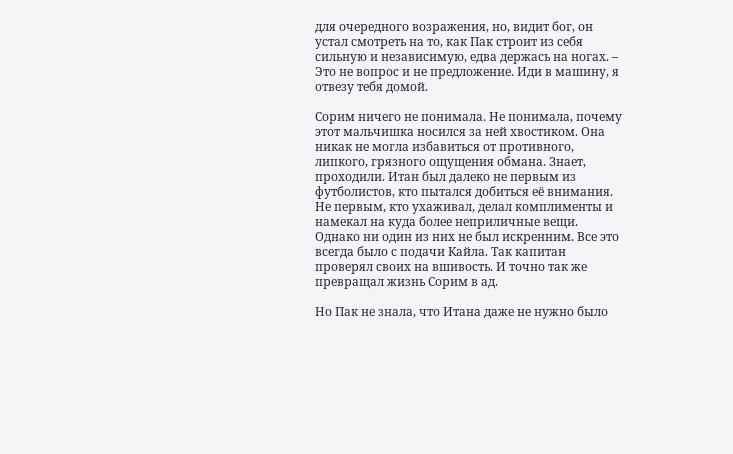для очередного возражения, но, видит бог, он устал смотреть на то, как Пак строит из себя сильную и независимую, едва держась на ногах. – Это не вопрос и не предложение. Иди в машину, я отвезу тебя домой.

Сорим ничего не понимала. Не понимала, почему этот мальчишка носился за ней хвостиком. Она никак не могла избавиться от противного, липкого, грязного ощущения обмана. Знает, проходили. Итан был далеко не первым из футболистов, кто пытался добиться её внимания. Не первым, кто ухаживал, делал комплименты и намекал на куда более неприличные вещи. Однако ни один из них не был искренним. Все это всегда было с подачи Кайла. Так капитан проверял своих на вшивость. И точно так же превращал жизнь Сорим в ад.

Но Пак не знала, что Итана даже не нужно было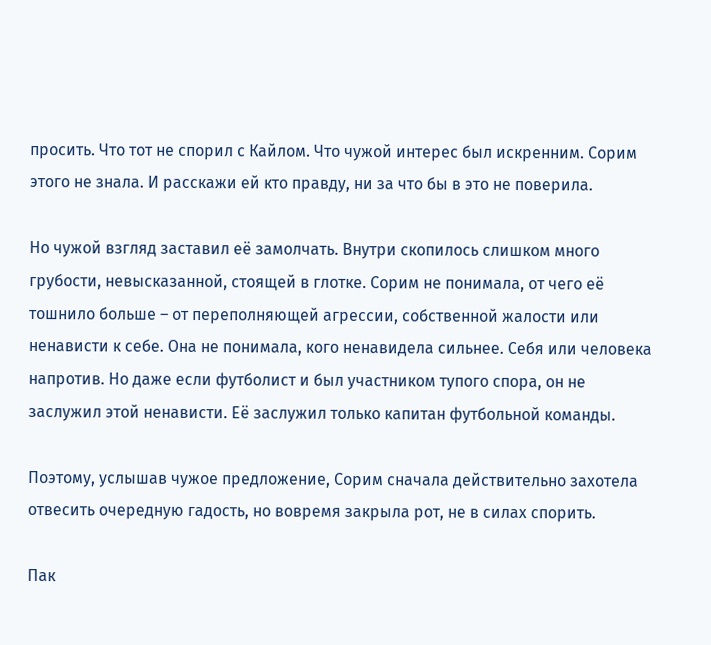просить. Что тот не спорил с Кайлом. Что чужой интерес был искренним. Сорим этого не знала. И расскажи ей кто правду, ни за что бы в это не поверила.

Но чужой взгляд заставил её замолчать. Внутри скопилось слишком много грубости, невысказанной, стоящей в глотке. Сорим не понимала, от чего её тошнило больше – от переполняющей агрессии, собственной жалости или ненависти к себе. Она не понимала, кого ненавидела сильнее. Себя или человека напротив. Но даже если футболист и был участником тупого спора, он не заслужил этой ненависти. Её заслужил только капитан футбольной команды.

Поэтому, услышав чужое предложение, Сорим сначала действительно захотела отвесить очередную гадость, но вовремя закрыла рот, не в силах спорить.

Пак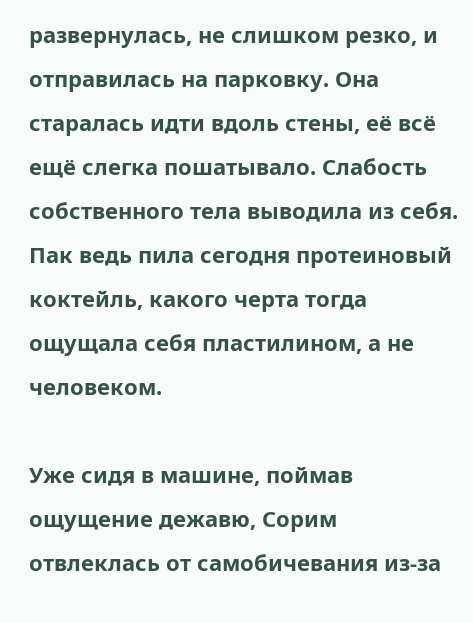развернулась, не слишком резко, и отправилась на парковку. Она старалась идти вдоль стены, её всё ещё слегка пошатывало. Слабость собственного тела выводила из себя. Пак ведь пила сегодня протеиновый коктейль, какого черта тогда ощущала себя пластилином, а не человеком.

Уже сидя в машине, поймав ощущение дежавю, Сорим отвлеклась от самобичевания из-за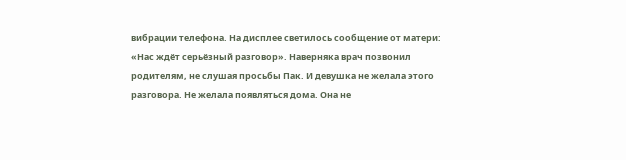вибрации телефона. На дисплее светилось сообщение от матери: «Нас ждёт серьёзный разговор». Наверняка врач позвонил родителям, не слушая просьбы Пак. И девушка не желала этого разговора. Не желала появляться дома. Она не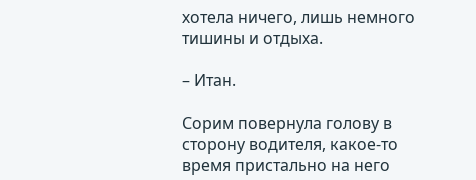хотела ничего, лишь немного тишины и отдыха.

– Итан.

Сорим повернула голову в сторону водителя, какое-то время пристально на него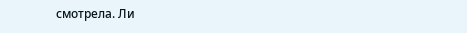смотрела. Ли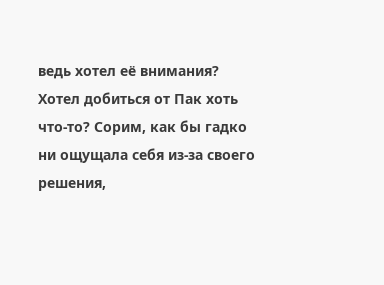ведь хотел её внимания? Хотел добиться от Пак хоть что-то? Сорим, как бы гадко ни ощущала себя из-за своего решения,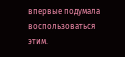впервые подумала воспользоваться этим.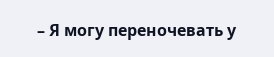– Я могу переночевать у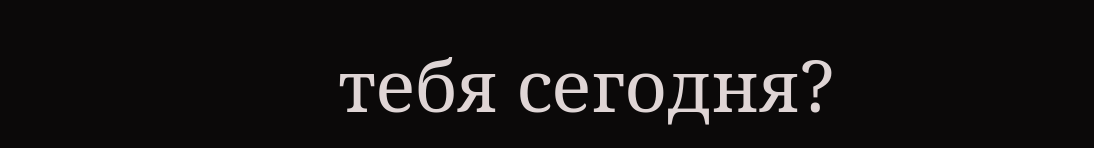тебя сегодня?